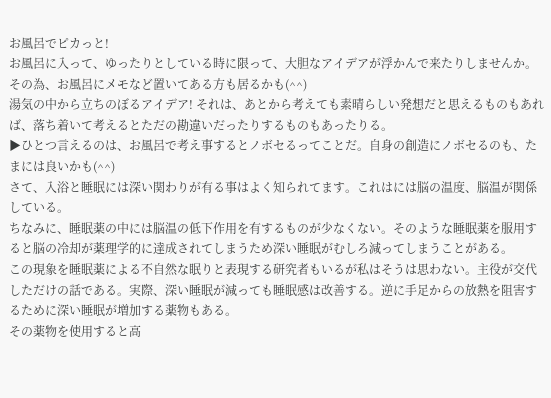お風呂でピカっと!
お風呂に入って、ゆったりとしている時に限って、大胆なアイデアが浮かんで来たりしませんか。
その為、お風呂にメモなど置いてある方も居るかも(^^)
湯気の中から立ちのぼるアイデア! それは、あとから考えても素晴らしい発想だと思えるものもあれば、落ち着いて考えるとただの勘違いだったりするものもあったりる。
▶ひとつ言えるのは、お風呂で考え事するとノボセるってことだ。自身の創造にノボセるのも、たまには良いかも(^^)
さて、入浴と睡眠には深い関わりが有る事はよく知られてます。これはには脳の温度、脳温が関係している。
ちなみに、睡眠薬の中には脳温の低下作用を有するものが少なくない。そのような睡眠薬を服用すると脳の冷却が薬理学的に達成されてしまうため深い睡眠がむしろ減ってしまうことがある。
この現象を睡眠薬による不自然な眠りと表現する研究者もいるが私はそうは思わない。主役が交代しただけの話である。実際、深い睡眠が減っても睡眠感は改善する。逆に手足からの放熱を阻害するために深い睡眠が増加する薬物もある。
その薬物を使用すると高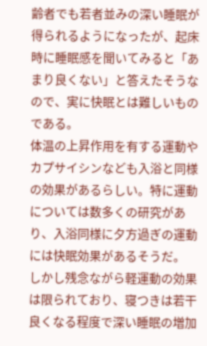齢者でも若者並みの深い睡眠が得られるようになったが、起床時に睡眠感を聞いてみると「あまり良くない」と答えたそうなので、実に快眠とは難しいものである。
体温の上昇作用を有する運動やカプサイシンなども入浴と同様の効果があるらしい。特に運動については数多くの研究があり、入浴同様に夕方過ぎの運動には快眠効果があるそうだ。
しかし残念ながら軽運動の効果は限られており、寝つきは若干良くなる程度で深い睡眠の増加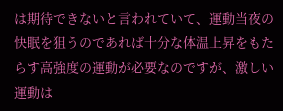は期待できないと言われていて、運動当夜の快眠を狙うのであれば十分な体温上昇をもたらす高強度の運動が必要なのですが、激しい運動は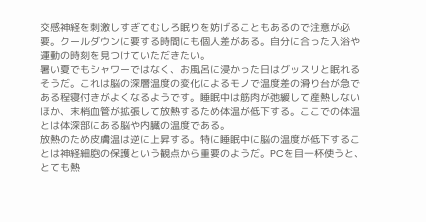交感神経を刺激しすぎてむしろ眠りを妨げることもあるので注意が必要。クールダウンに要する時間にも個人差がある。自分に合った入浴や運動の時刻を見つけていただきたい。
暑い夏でもシャワーではなく、お風呂に浸かった日はグッスリと眠れるそうだ。これは脳の深層温度の変化によるモノで温度差の滑り台が急である程寝付きがよくなるようです。睡眠中は筋肉が弛緩して産熱しないほか、末梢血管が拡張して放熱するため体温が低下する。ここでの体温とは体深部にある脳や内臓の温度である。
放熱のため皮膚温は逆に上昇する。特に睡眠中に脳の温度が低下することは神経細胞の保護という観点から重要のようだ。PCを目一杯使うと、とても熱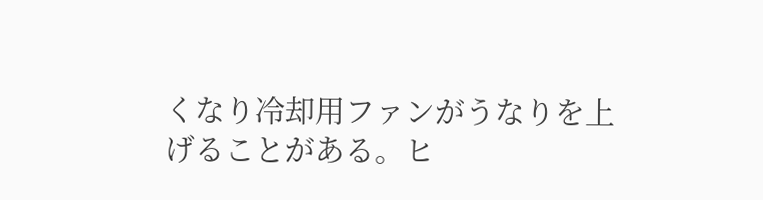くなり冷却用ファンがうなりを上げることがある。ヒ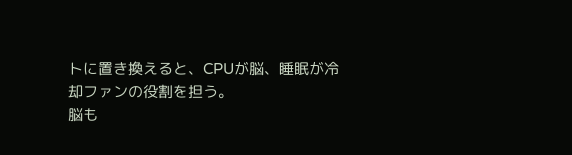トに置き換えると、CPUが脳、睡眠が冷却ファンの役割を担う。
脳も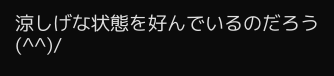涼しげな状態を好んでいるのだろう(^^)/